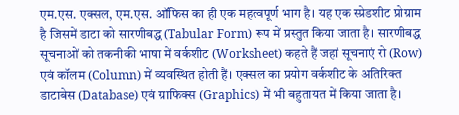एम.एस. एक्सल, एम.एस. ऑफिस का ही एक महत्वपूर्ण भाग है। यह एक स्प्रेडशीट प्रोग्राम है जिसमें डाटा को सारणीबद्ध (Tabular Form) रूप में प्रस्तुत किया जाता है। सारणीबद्ध सूचनाओं को तकनीकी भाषा में वर्कशीट (Worksheet) कहते हैं जहां सूचनाएं रो (Row) एवं कॉलम (Column) में व्यवस्थित होती हैं। एक्सल का प्रयोग वर्कशीट के अतिरिक्त डाटाबेस (Database) एवं ग्राफिक्स (Graphics) में भी बहुतायत में किया जाता है।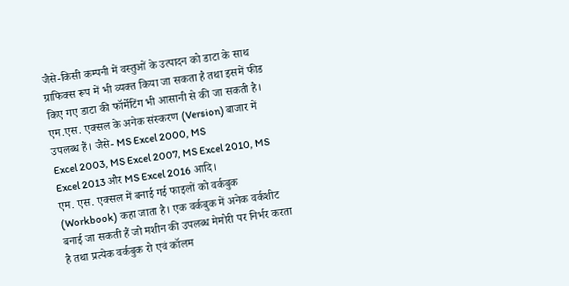जैसे-किसी कम्पनी में वस्तुओं के उत्पादन को डाटा के साथ ग्राफिक्स रूप में भी व्यक्त किया जा सकता है तथा इसमें फीड किए गए डाटा की फॉर्मेटिंग भी आसानी से की जा सकती है।
एम.एस. एक्सल के अनेक संस्करण (Version) बाजार में उपलब्ध हैं। जैसे- MS Excel 2000, MS
Excel 2003, MS Excel 2007, MS Excel 2010, MS Excel 2013 और MS Excel 2016 आदि।
एम. एस. एक्सल में बनाई गई फाइलों को वर्कबुक (Workbook) कहा जाता है। एक वर्कबुक में अनेक वर्कशीट बनाई जा सकती हैं जो मशीन की उपलब्ध मेमोरी पर निर्भर करता है तथा प्रत्येक वर्कबुक रो एवं कॉलम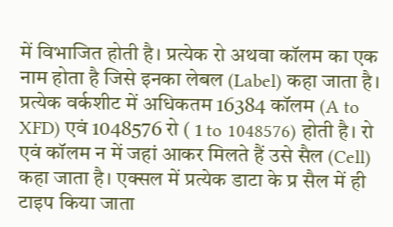में विभाजित होती है। प्रत्येक रो अथवा कॉलम का एक नाम होता है जिसे इनका लेबल (Label) कहा जाता है। प्रत्येक वर्कशीट में अधिकतम 16384 कॉलम (A to XFD) एवं 1048576 रो ( 1 to 1048576) होती है। रो एवं कॉलम न में जहां आकर मिलते हैं उसे सैल (Cell) कहा जाता है। एक्सल में प्रत्येक डाटा के प्र सैल में ही टाइप किया जाता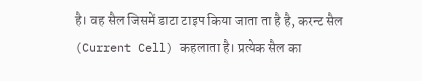है। वह सैल जिसमें डाटा टाइप किया जाता ता है है, करन्ट सैल (Current Cell) कहलाता है। प्रत्येक सैल का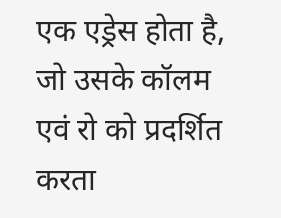एक एड्रेस होता है, जो उसके कॉलम एवं रो को प्रदर्शित करता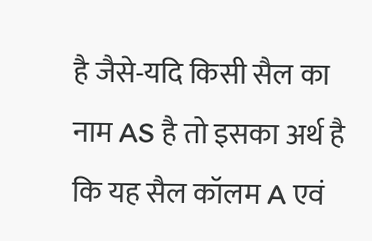है जैसे-यदि किसी सैल का नाम AS है तो इसका अर्थ है कि यह सैल कॉलम A एवं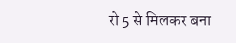रो 5 से मिलकर बना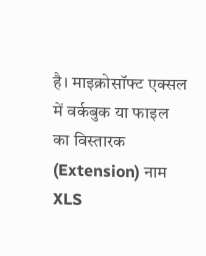है। माइक्रोसॉफ्ट एक्सल में वर्कबुक या फाइल का विस्तारक (Extension) नाम XLS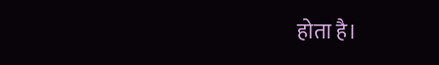होता है।